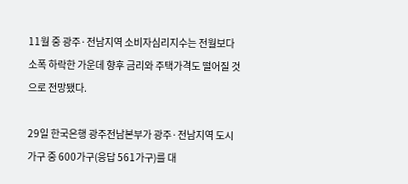11월 중 광주·전남지역 소비자심리지수는 전월보다 소폭 하락한 가운데 향후 금리와 주택가격도 떨어질 것으로 전망됐다.

29일 한국은행 광주전남본부가 광주·전남지역 도시가구 중 600가구(응답 561가구)를 대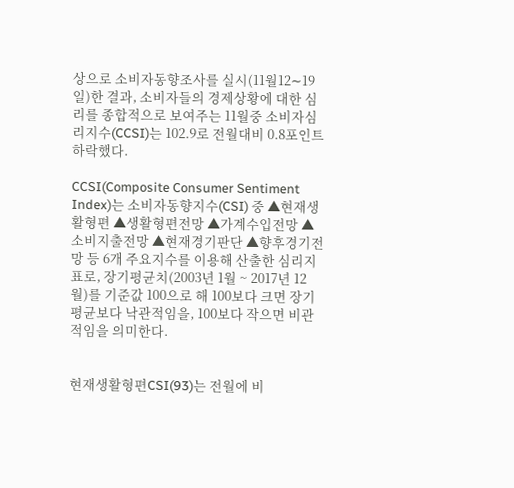상으로 소비자동향조사를 실시(11월12∼19일)한 결과, 소비자들의 경제상황에 대한 심리를 종합적으로 보여주는 11월중 소비자심리지수(CCSI)는 102.9로 전월대비 0.8포인트 하락했다.

CCSI(Composite Consumer Sentiment Index)는 소비자동향지수(CSI) 중 ▲현재생활형편 ▲생활형편전망 ▲가계수입전망 ▲소비지출전망 ▲현재경기판단 ▲향후경기전망 등 6개 주요지수를 이용해 산출한 심리지표로, 장기평균치(2003년 1월 ~ 2017년 12월)를 기준값 100으로 해 100보다 크면 장기평균보다 낙관적임을, 100보다 작으면 비관적임을 의미한다.


현재생활형편CSI(93)는 전월에 비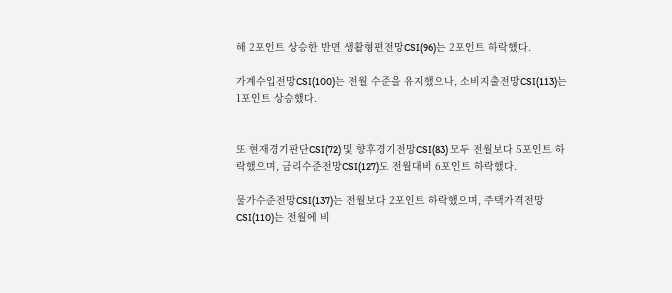해 2포인트 상승한 반면 생활형편전망CSI(96)는 2포인트 하락했다.

가계수입전망CSI(100)는 전월 수준을 유지했으나, 소비지출전망CSI(113)는 1포인트 상승했다.


또 현재경기판단CSI(72) 및 향후경기전망CSI(83) 모두 전월보다 5포인트 하락했으며, 금리수준전망CSI(127)도 전월대비 6포인트 하락했다.

물가수준전망CSI(137)는 전월보다 2포인트 하락했으며, 주택가격전망CSI(110)는 전월에 비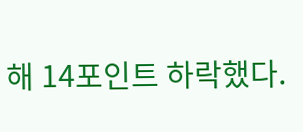해 14포인트 하락했다.